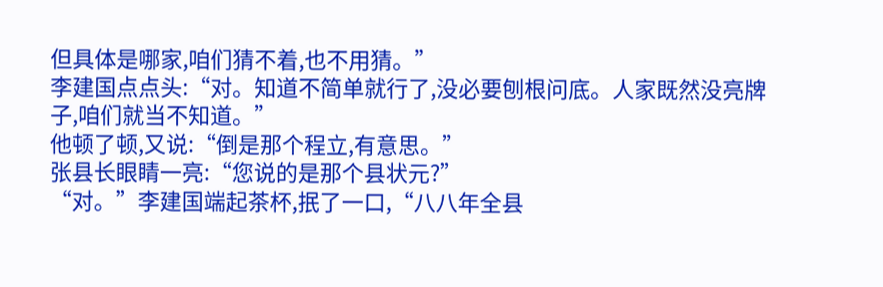但具体是哪家,咱们猜不着,也不用猜。”
李建国点点头:“对。知道不简单就行了,没必要刨根问底。人家既然没亮牌子,咱们就当不知道。”
他顿了顿,又说:“倒是那个程立,有意思。”
张县长眼睛一亮:“您说的是那个县状元?”
“对。”李建国端起茶杯,抿了一口,“八八年全县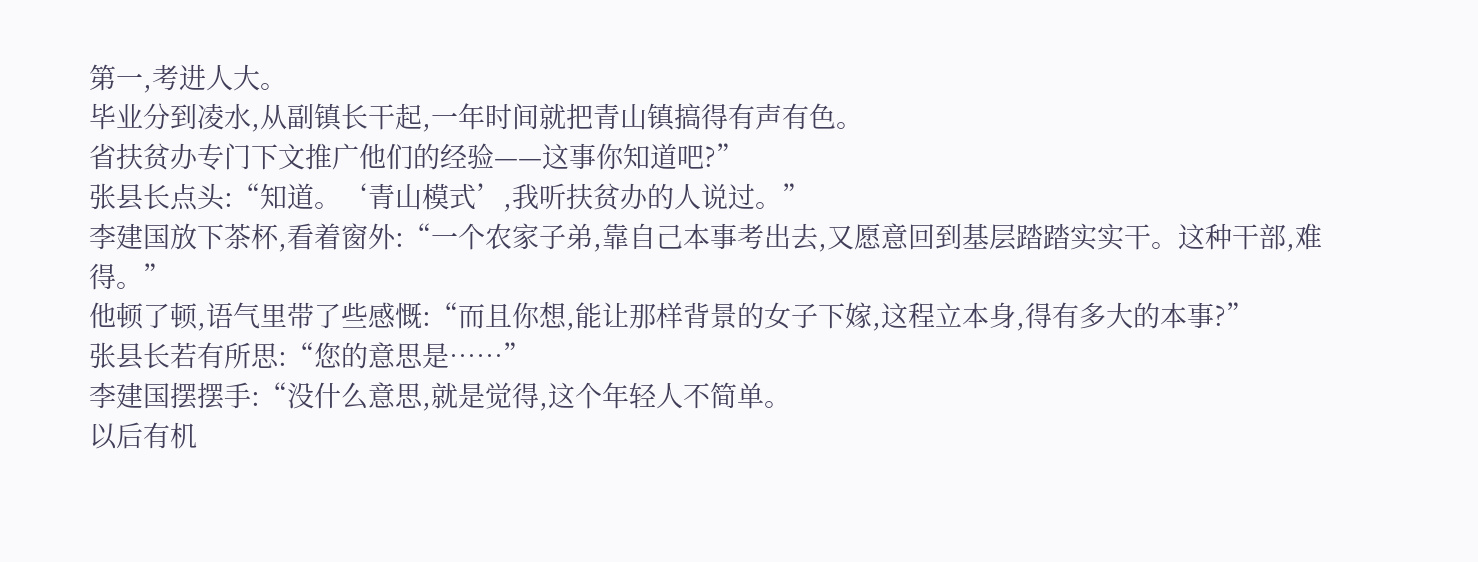第一,考进人大。
毕业分到凌水,从副镇长干起,一年时间就把青山镇搞得有声有色。
省扶贫办专门下文推广他们的经验——这事你知道吧?”
张县长点头:“知道。‘青山模式’,我听扶贫办的人说过。”
李建国放下茶杯,看着窗外:“一个农家子弟,靠自己本事考出去,又愿意回到基层踏踏实实干。这种干部,难得。”
他顿了顿,语气里带了些感慨:“而且你想,能让那样背景的女子下嫁,这程立本身,得有多大的本事?”
张县长若有所思:“您的意思是……”
李建国摆摆手:“没什么意思,就是觉得,这个年轻人不简单。
以后有机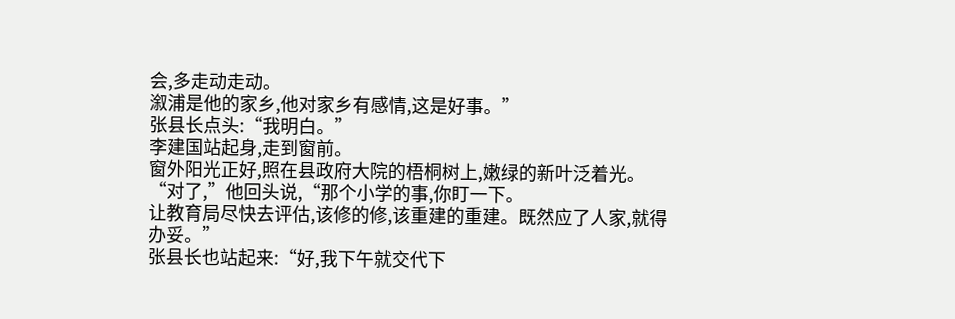会,多走动走动。
溆浦是他的家乡,他对家乡有感情,这是好事。”
张县长点头:“我明白。”
李建国站起身,走到窗前。
窗外阳光正好,照在县政府大院的梧桐树上,嫩绿的新叶泛着光。
“对了,”他回头说,“那个小学的事,你盯一下。
让教育局尽快去评估,该修的修,该重建的重建。既然应了人家,就得办妥。”
张县长也站起来:“好,我下午就交代下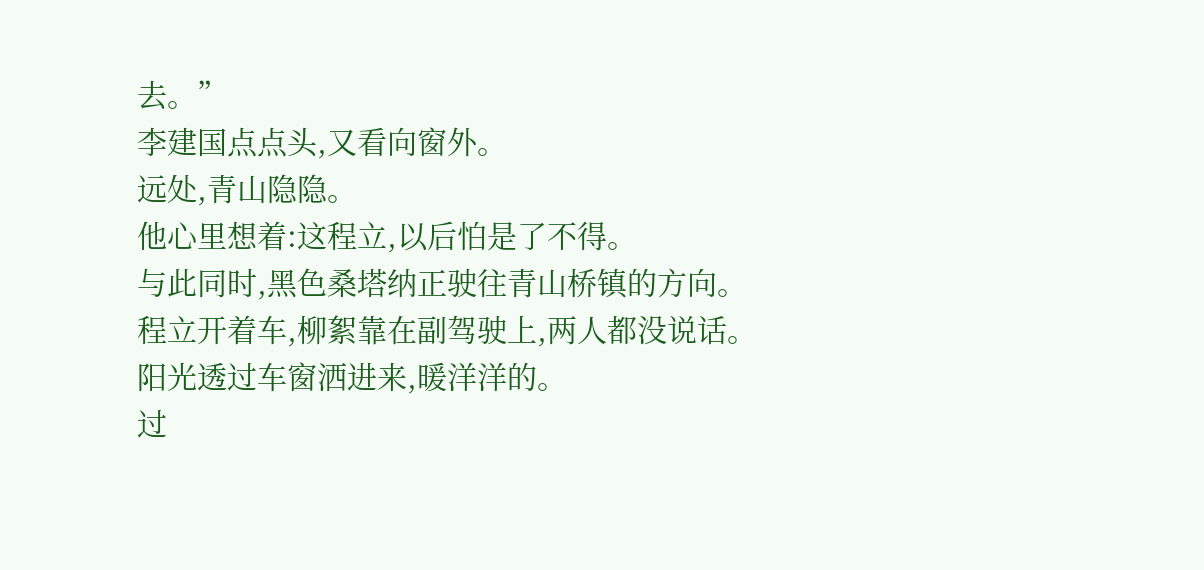去。”
李建国点点头,又看向窗外。
远处,青山隐隐。
他心里想着:这程立,以后怕是了不得。
与此同时,黑色桑塔纳正驶往青山桥镇的方向。
程立开着车,柳絮靠在副驾驶上,两人都没说话。
阳光透过车窗洒进来,暖洋洋的。
过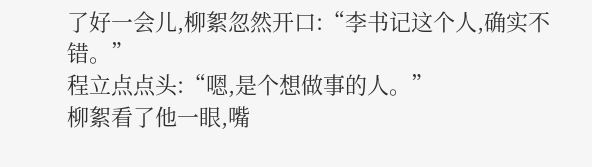了好一会儿,柳絮忽然开口:“李书记这个人,确实不错。”
程立点点头:“嗯,是个想做事的人。”
柳絮看了他一眼,嘴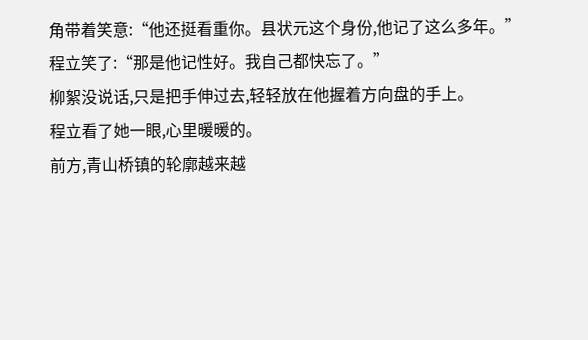角带着笑意:“他还挺看重你。县状元这个身份,他记了这么多年。”
程立笑了:“那是他记性好。我自己都快忘了。”
柳絮没说话,只是把手伸过去,轻轻放在他握着方向盘的手上。
程立看了她一眼,心里暖暖的。
前方,青山桥镇的轮廓越来越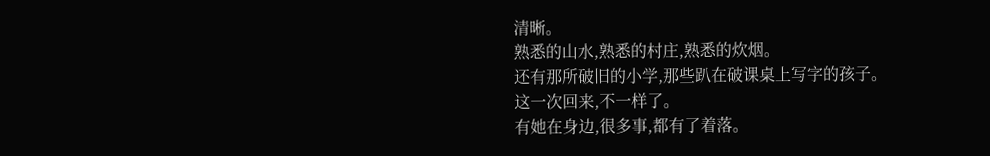清晰。
熟悉的山水,熟悉的村庄,熟悉的炊烟。
还有那所破旧的小学,那些趴在破课桌上写字的孩子。
这一次回来,不一样了。
有她在身边,很多事,都有了着落。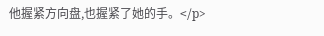他握紧方向盘,也握紧了她的手。</p>